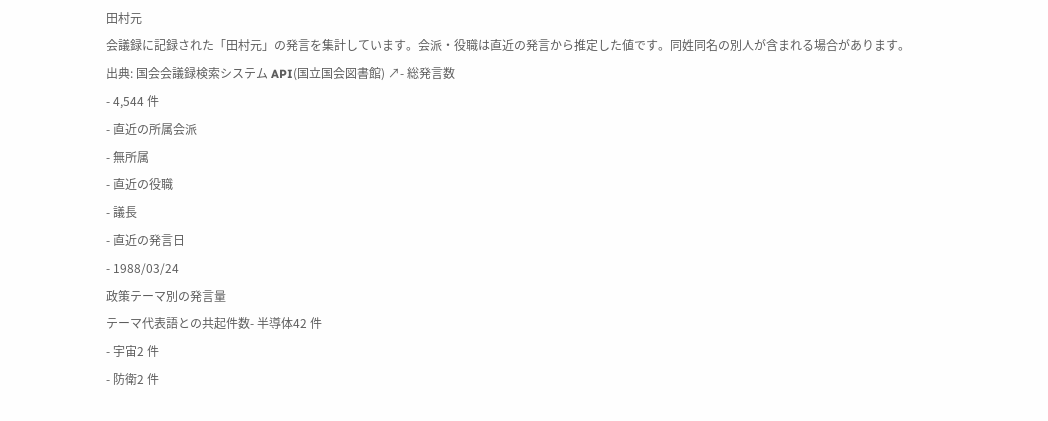田村元
会議録に記録された「田村元」の発言を集計しています。会派・役職は直近の発言から推定した値です。同姓同名の別人が含まれる場合があります。
出典: 国会会議録検索システム API(国立国会図書館) ↗- 総発言数
- 4,544 件
- 直近の所属会派
- 無所属
- 直近の役職
- 議長
- 直近の発言日
- 1988/03/24
政策テーマ別の発言量
テーマ代表語との共起件数- 半導体42 件
- 宇宙2 件
- 防衛2 件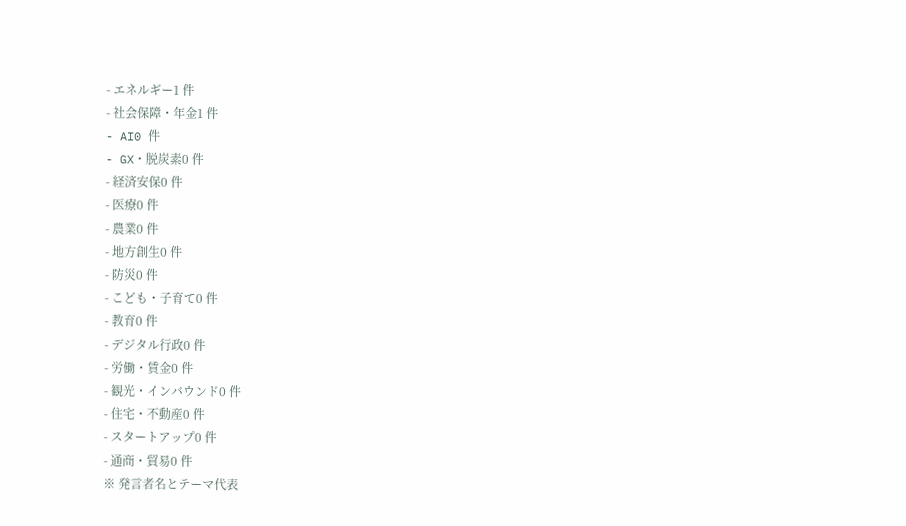- エネルギー1 件
- 社会保障・年金1 件
- AI0 件
- GX・脱炭素0 件
- 経済安保0 件
- 医療0 件
- 農業0 件
- 地方創生0 件
- 防災0 件
- こども・子育て0 件
- 教育0 件
- デジタル行政0 件
- 労働・賃金0 件
- 観光・インバウンド0 件
- 住宅・不動産0 件
- スタートアップ0 件
- 通商・貿易0 件
※ 発言者名とテーマ代表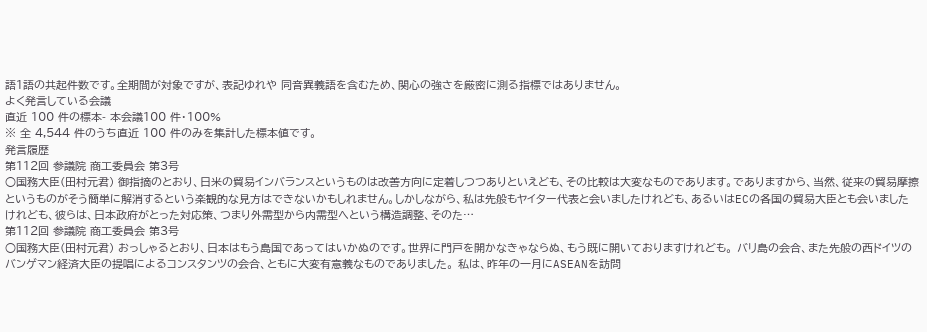語1語の共起件数です。全期間が対象ですが、表記ゆれや 同音異義語を含むため、関心の強さを厳密に測る指標ではありません。
よく発言している会議
直近 100 件の標本- 本会議100 件・100%
※ 全 4,544 件のうち直近 100 件のみを集計した標本値です。
発言履歴
第112回 参議院 商工委員会 第3号
○国務大臣(田村元君) 御指摘のとおり、日米の貿易インバランスというものは改善方向に定着しつつありといえども、その比較は大変なものであります。でありますから、当然、従来の貿易摩擦というものがそう簡単に解消するという楽観的な見方はできないかもしれません。しかしながら、私は先般もヤイター代表と会いましたけれども、あるいはECの各国の貿易大臣とも会いましたけれども、彼らは、日本政府がとった対応策、つまり外需型から内需型へという構造調整、そのた…
第112回 参議院 商工委員会 第3号
○国務大臣(田村元君) おっしゃるとおり、日本はもう島国であってはいかぬのです。世界に門戸を開かなきゃならぬ、もう既に開いておりますけれども。 バリ島の会合、また先般の西ドイツのバンゲマン経済大臣の提唱によるコンスタンツの会合、ともに大変有意義なものでありました。 私は、昨年の一月にASEANを訪問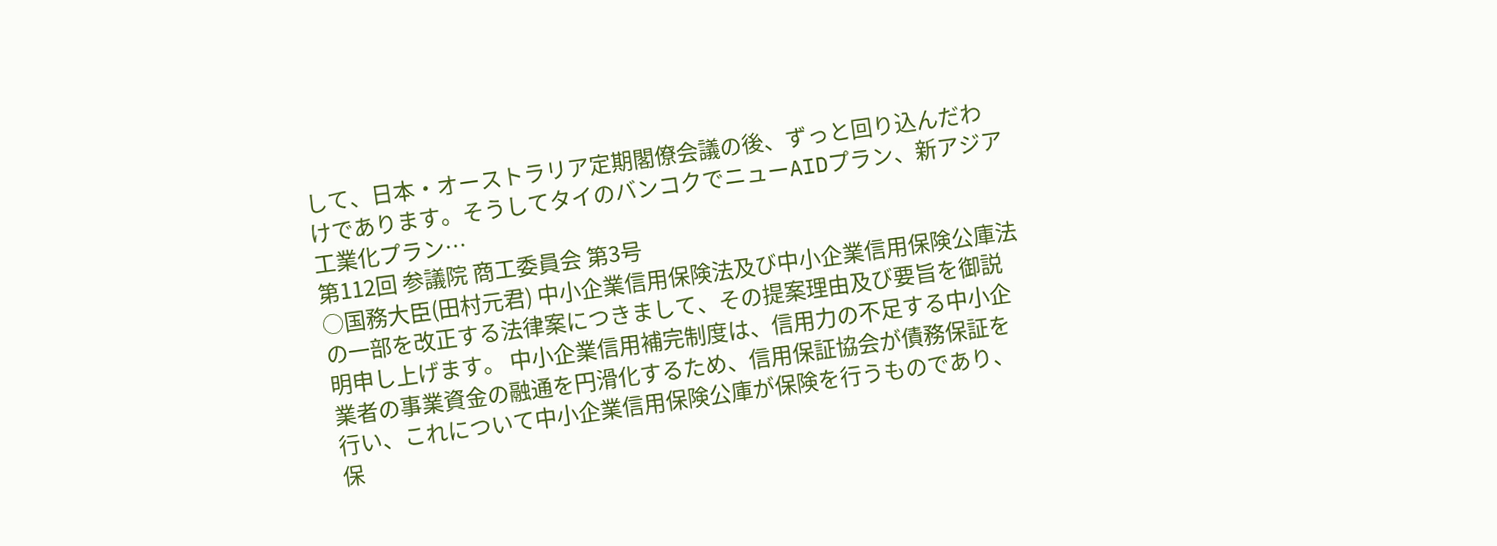して、日本・オーストラリア定期閣僚会議の後、ずっと回り込んだわけであります。そうしてタイのバンコクでニューAIDプラン、新アジア工業化プラン…
第112回 参議院 商工委員会 第3号
○国務大臣(田村元君) 中小企業信用保険法及び中小企業信用保険公庫法の一部を改正する法律案につきまして、その提案理由及び要旨を御説明申し上げます。 中小企業信用補完制度は、信用力の不足する中小企業者の事業資金の融通を円滑化するため、信用保証協会が債務保証を行い、これについて中小企業信用保険公庫が保険を行うものであり、保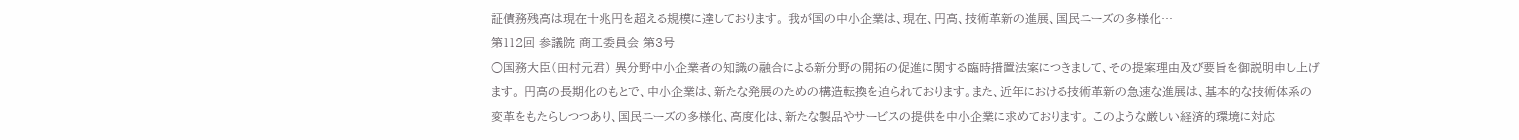証債務残高は現在十兆円を超える規模に達しております。 我が国の中小企業は、現在、円高、技術革新の進展、国民ニーズの多様化…
第112回 参議院 商工委員会 第3号
○国務大臣(田村元君) 異分野中小企業者の知識の融合による新分野の開拓の促進に関する臨時措置法案につきまして、その提案理由及び要旨を御説明申し上げます。 円高の長期化のもとで、中小企業は、新たな発展のための構造転換を迫られております。また、近年における技術革新の急速な進展は、基本的な技術体系の変革をもたらしつつあり、国民ニーズの多様化、高度化は、新たな製品やサービスの提供を中小企業に求めております。 このような厳しい経済的環境に対応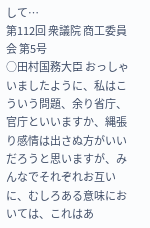して…
第112回 衆議院 商工委員会 第5号
○田村国務大臣 おっしゃいましたように、私はこういう問題、余り省庁、官庁といいますか、縄張り感情は出さぬ方がいいだろうと思いますが、みんなでそれぞれお互いに、むしろある意味においては、これはあ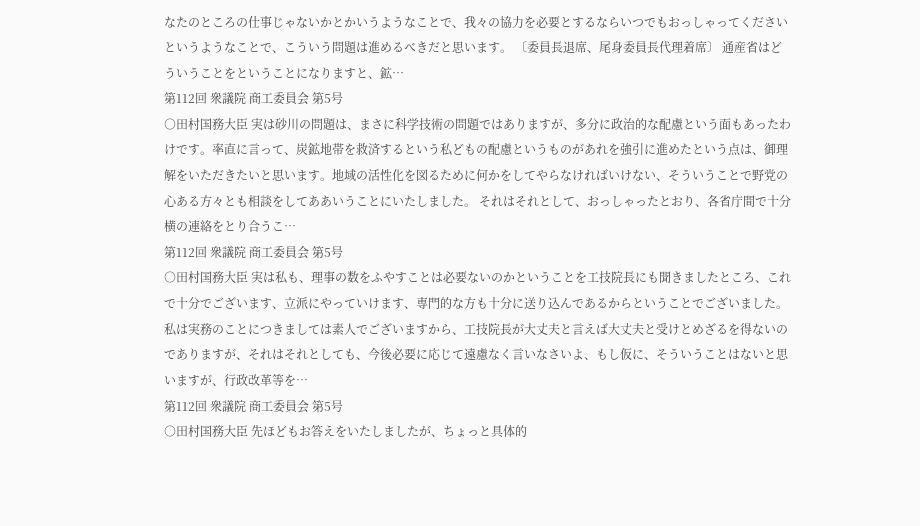なたのところの仕事じゃないかとかいうようなことで、我々の協力を必要とするならいつでもおっしゃってくださいというようなことで、こういう問題は進めるべきだと思います。 〔委員長退席、尾身委員長代理着席〕 通産省はどういうことをということになりますと、鉱…
第112回 衆議院 商工委員会 第5号
○田村国務大臣 実は砂川の問題は、まさに科学技術の問題ではありますが、多分に政治的な配慮という面もあったわけです。率直に言って、炭鉱地帯を救済するという私どもの配慮というものがあれを強引に進めたという点は、御理解をいただきたいと思います。地域の活性化を図るために何かをしてやらなければいけない、そういうことで野党の心ある方々とも相談をしてああいうことにいたしました。 それはそれとして、おっしゃったとおり、各省庁間で十分横の連絡をとり合うこ…
第112回 衆議院 商工委員会 第5号
○田村国務大臣 実は私も、理事の数をふやすことは必要ないのかということを工技院長にも聞きましたところ、これで十分でございます、立派にやっていけます、専門的な方も十分に送り込んであるからということでございました。私は実務のことにつきましては素人でございますから、工技院長が大丈夫と言えば大丈夫と受けとめざるを得ないのでありますが、それはそれとしても、今後必要に応じて遠慮なく言いなさいよ、もし仮に、そういうことはないと思いますが、行政改革等を…
第112回 衆議院 商工委員会 第5号
○田村国務大臣 先ほどもお答えをいたしましたが、ちょっと具体的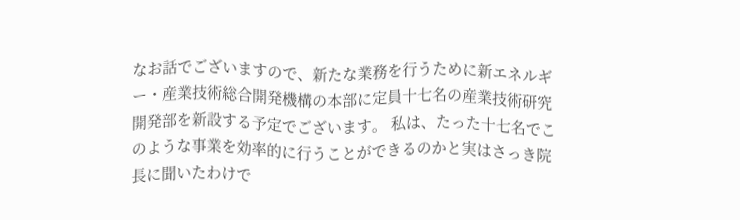なお話でございますので、新たな業務を行うために新エネルギー・産業技術総合開発機構の本部に定員十七名の産業技術研究開発部を新設する予定でございます。 私は、たった十七名でこのような事業を効率的に行うことができるのかと実はさっき院長に聞いたわけで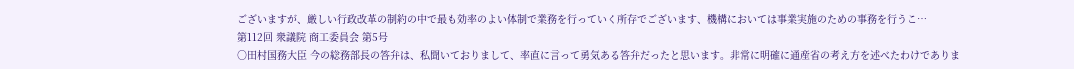ございますが、厳しい行政改革の制約の中で最も効率のよい体制で業務を行っていく所存でございます、機構においては事業実施のための事務を行うこ…
第112回 衆議院 商工委員会 第5号
○田村国務大臣 今の総務部長の答弁は、私聞いておりまして、率直に言って勇気ある答弁だったと思います。非常に明確に通産省の考え方を述べたわけでありま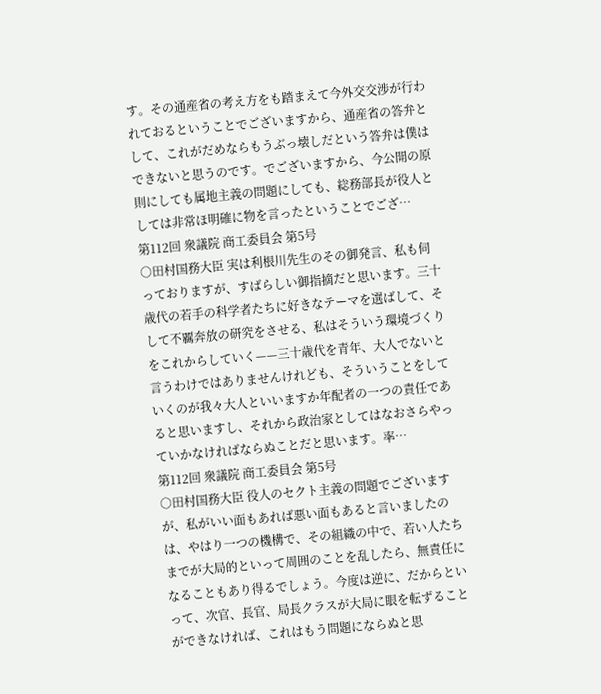す。その通産省の考え方をも踏まえて今外交交渉が行われておるということでございますから、通産省の答弁として、これがだめならもうぶっ壊しだという答弁は僕はできないと思うのです。でございますから、今公開の原則にしても属地主義の問題にしても、総務部長が役人としては非常ほ明確に物を言ったということでござ…
第112回 衆議院 商工委員会 第5号
○田村国務大臣 実は利根川先生のその御発言、私も伺っておりますが、すばらしい御指摘だと思います。三十歳代の若手の科学者たちに好きなテーマを選ばして、そして不覊奔放の研究をさせる、私はそういう環境づくりをこれからしていく——三十歳代を青年、大人でないと言うわけではありませんけれども、そういうことをしていくのが我々大人といいますか年配者の一つの責任であると思いますし、それから政治家としてはなおさらやっていかなければならぬことだと思います。率…
第112回 衆議院 商工委員会 第5号
○田村国務大臣 役人のセクト主義の問題でございますが、私がいい面もあれば悪い面もあると言いましたのは、やはり一つの機構で、その組織の中で、若い人たちまでが大局的といって周囲のことを乱したら、無責任になることもあり得るでしょう。今度は逆に、だからといって、次官、長官、局長クラスが大局に眼を転ずることができなければ、これはもう問題にならぬと思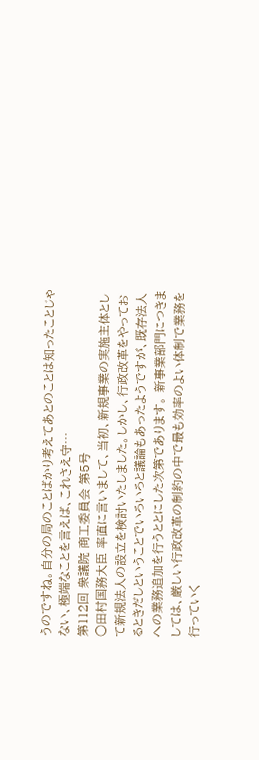うのですね。自分の局のことばかり考えてあとのことは知ったことじゃない、極端なことを言えば、これさえ守…
第112回 衆議院 商工委員会 第5号
○田村国務大臣 率直に言いまして、当初、新規事業の実施主体として新規法人の設立を検討いたしました。しかし、行政改革をやっておるときだしということでいろいろと議論もあったようですが、既存法人への業務追加を行うととにした次第であります。 新事業部門につきましては、厳しい行政改革の制約の中で最も効率のよい体制で業務を行っていく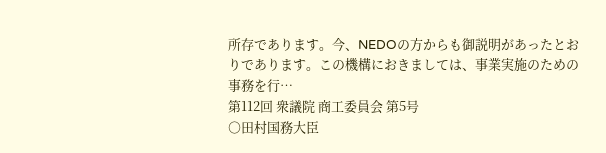所存であります。今、NEDOの方からも御説明があったとおりであります。この機構におきましては、事業実施のための事務を行…
第112回 衆議院 商工委員会 第5号
○田村国務大臣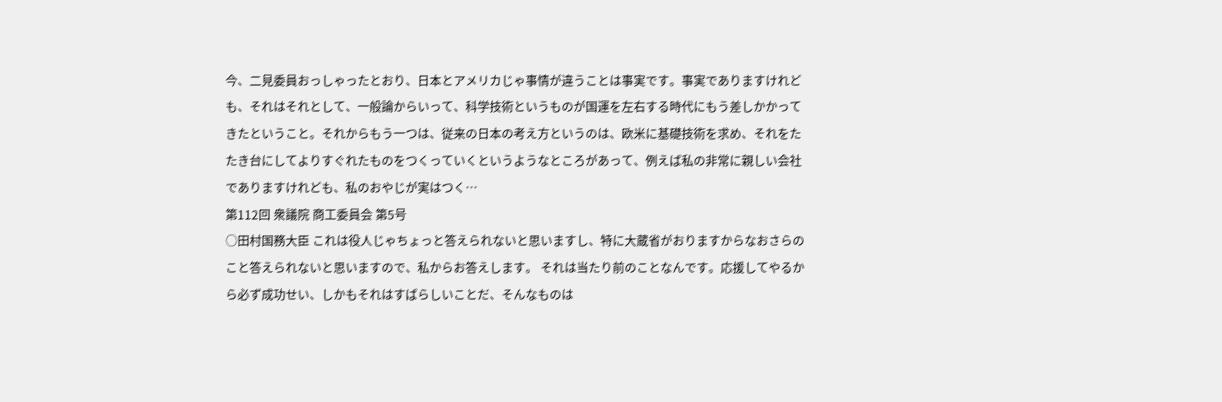今、二見委員おっしゃったとおり、日本とアメリカじゃ事情が違うことは事実です。事実でありますけれども、それはそれとして、一般論からいって、科学技術というものが国運を左右する時代にもう差しかかってきたということ。それからもう一つは、従来の日本の考え方というのは、欧米に基礎技術を求め、それをたたき台にしてよりすぐれたものをつくっていくというようなところがあって、例えば私の非常に親しい会社でありますけれども、私のおやじが実はつく…
第112回 衆議院 商工委員会 第5号
○田村国務大臣 これは役人じゃちょっと答えられないと思いますし、特に大蔵省がおりますからなおさらのこと答えられないと思いますので、私からお答えします。 それは当たり前のことなんです。応援してやるから必ず成功せい、しかもそれはすばらしいことだ、そんなものは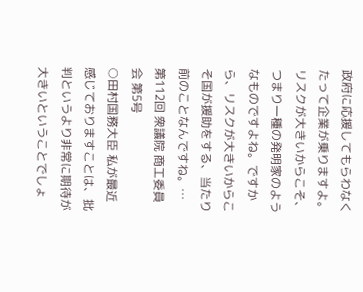政府に応援してもらわなくたって企業が乗りますよ。リスクが大きいからこそ、つまり一種の発明家のようなものですよね。ですから、リスクが大きいからこそ国が援助をする、当たり前のことなんですね。…
第112回 衆議院 商工委員会 第5号
○田村国務大臣 私が最近感じておりますことは、批判というより非常に期待が大きいということでしょ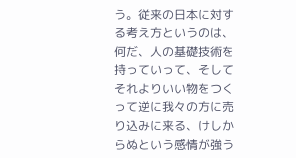う。従来の日本に対する考え方というのは、何だ、人の基礎技術を持っていって、そしてそれよりいい物をつくって逆に我々の方に売り込みに来る、けしからぬという感情が強う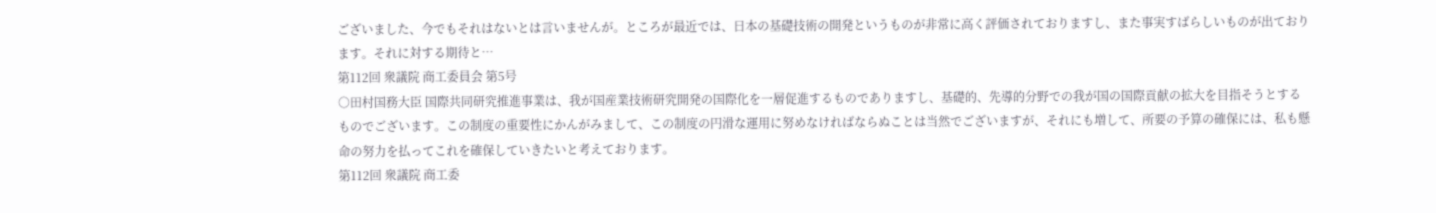ございました、今でもそれはないとは言いませんが。ところが最近では、日本の基礎技術の開発というものが非常に高く評価されておりますし、また事実すばらしいものが出ております。それに対する期待と…
第112回 衆議院 商工委員会 第5号
○田村国務大臣 国際共同研究推進事業は、我が国産業技術研究開発の国際化を一層促進するものでありますし、基礎的、先導的分野での我が国の国際貢献の拡大を目指そうとするものでございます。この制度の重要性にかんがみまして、この制度の円滑な運用に努めなければならぬことは当然でございますが、それにも増して、所要の予算の確保には、私も懸命の努力を払ってこれを確保していきたいと考えております。
第112回 衆議院 商工委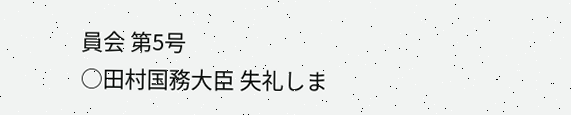員会 第5号
○田村国務大臣 失礼しま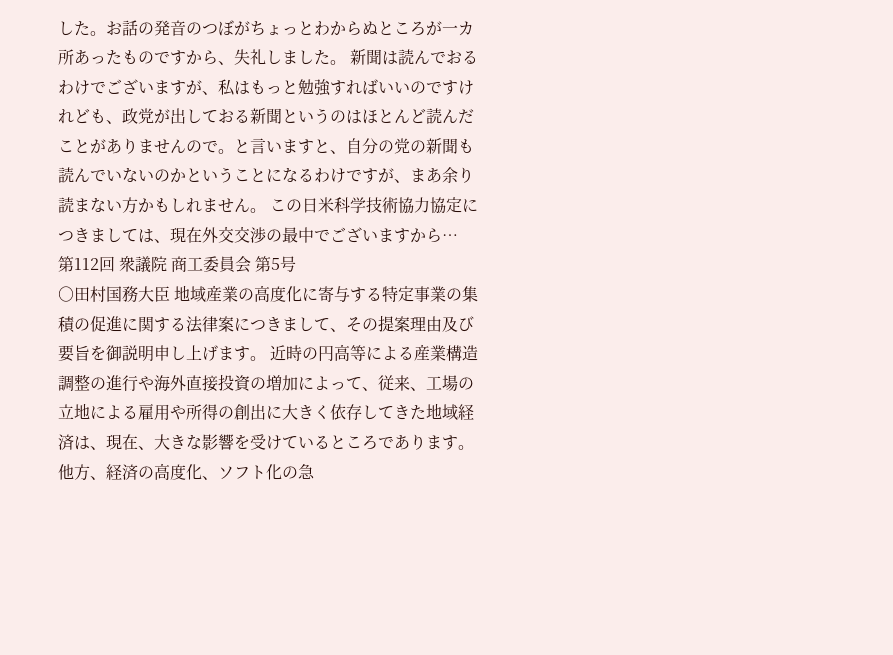した。お話の発音のつぼがちょっとわからぬところが一カ所あったものですから、失礼しました。 新聞は読んでおるわけでございますが、私はもっと勉強すればいいのですけれども、政党が出しておる新聞というのはほとんど読んだことがありませんので。と言いますと、自分の党の新聞も読んでいないのかということになるわけですが、まあ余り読まない方かもしれません。 この日米科学技術協力協定につきましては、現在外交交渉の最中でございますから…
第112回 衆議院 商工委員会 第5号
○田村国務大臣 地域産業の高度化に寄与する特定事業の集積の促進に関する法律案につきまして、その提案理由及び要旨を御説明申し上げます。 近時の円高等による産業構造調整の進行や海外直接投資の増加によって、従来、工場の立地による雇用や所得の創出に大きく依存してきた地域経済は、現在、大きな影響を受けているところであります。 他方、経済の高度化、ソフト化の急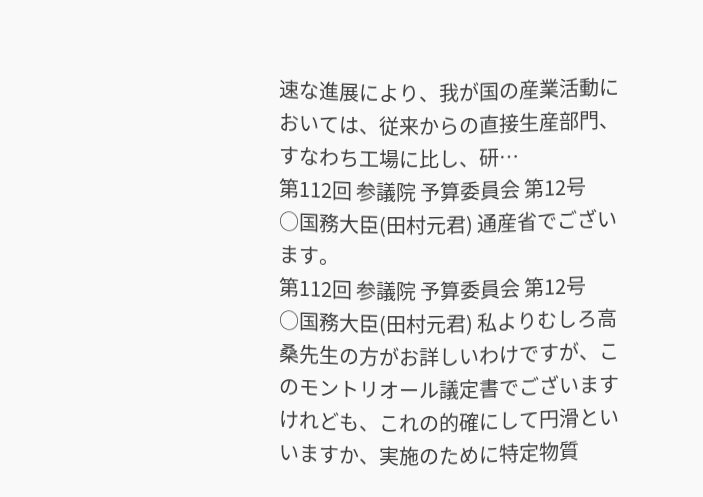速な進展により、我が国の産業活動においては、従来からの直接生産部門、すなわち工場に比し、研…
第112回 参議院 予算委員会 第12号
○国務大臣(田村元君) 通産省でございます。
第112回 参議院 予算委員会 第12号
○国務大臣(田村元君) 私よりむしろ高桑先生の方がお詳しいわけですが、このモントリオール議定書でございますけれども、これの的確にして円滑といいますか、実施のために特定物質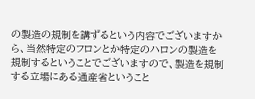の製造の規制を講ずるという内容でございますから、当然特定のフロンとか特定のハロンの製造を規制するということでございますので、製造を規制する立場にある通産省ということ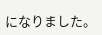になりました。